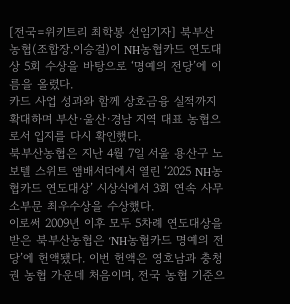[전국=위키트리 최학봉 선임기자] 북부산농협(조합장.이승걸)이 NH농협카드 연도대상 5회 수상을 바탕으로 ‘명예의 전당’에 이름을 올렸다.
카드 사업 성과와 함께 상호금융 실적까지 확대하며 부산·울산·경남 지역 대표 농협으로서 입지를 다시 확인했다.
북부산농협은 지난 4월 7일 서울 용산구 노보텔 스위트 앰배서더에서 열린 ‘2025 NH농협카드 연도대상’ 시상식에서 3회 연속 사무소부문 최우수상을 수상했다.
이로써 2009년 이후 모두 5차례 연도대상을 받은 북부산농협은 ‘NH농협카드 명예의 전당’에 헌액됐다. 이번 헌액은 영호남과 충청권 농협 가운데 처음이며, 전국 농협 기준으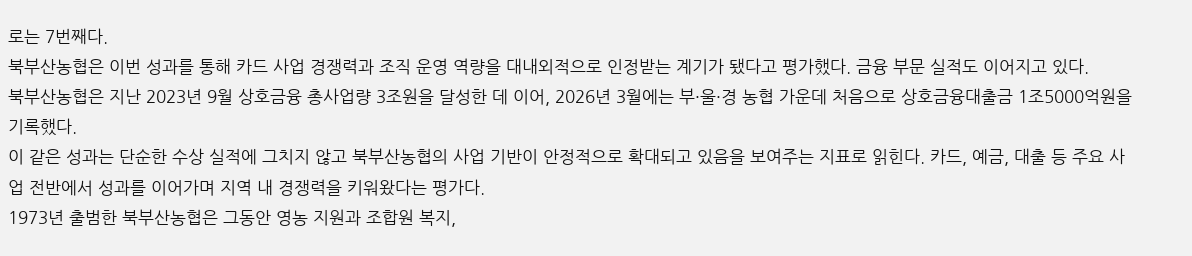로는 7번째다.
북부산농협은 이번 성과를 통해 카드 사업 경쟁력과 조직 운영 역량을 대내외적으로 인정받는 계기가 됐다고 평가했다. 금융 부문 실적도 이어지고 있다.
북부산농협은 지난 2023년 9월 상호금융 총사업량 3조원을 달성한 데 이어, 2026년 3월에는 부·울·경 농협 가운데 처음으로 상호금융대출금 1조5000억원을 기록했다.
이 같은 성과는 단순한 수상 실적에 그치지 않고 북부산농협의 사업 기반이 안정적으로 확대되고 있음을 보여주는 지표로 읽힌다. 카드, 예금, 대출 등 주요 사업 전반에서 성과를 이어가며 지역 내 경쟁력을 키워왔다는 평가다.
1973년 출범한 북부산농협은 그동안 영농 지원과 조합원 복지,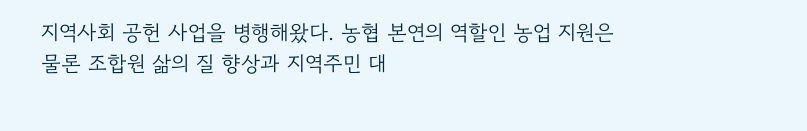지역사회 공헌 사업을 병행해왔다. 농협 본연의 역할인 농업 지원은 물론 조합원 삶의 질 향상과 지역주민 대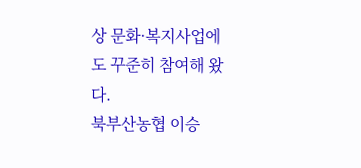상 문화·복지사업에도 꾸준히 참여해 왔다.
북부산농협 이승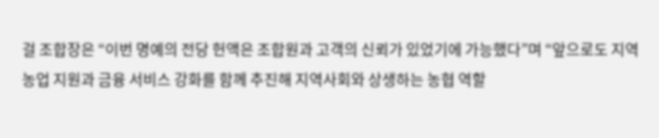걸 조합장은 “이번 명예의 전당 헌액은 조합원과 고객의 신뢰가 있었기에 가능했다”며 “앞으로도 지역 농업 지원과 금융 서비스 강화를 함께 추진해 지역사회와 상생하는 농협 역할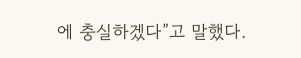에 충실하겠다”고 말했다.